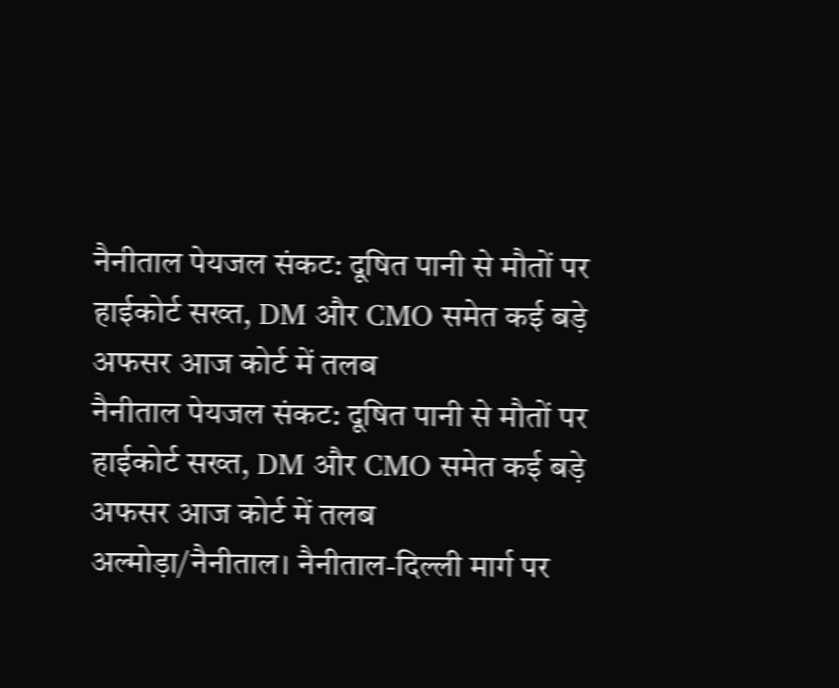नैनीताल पेयजल संकट: दूषित पानी से मौतों पर हाईकोर्ट सख्त, DM और CMO समेत कई बड़े अफसर आज कोर्ट में तलब
नैनीताल पेयजल संकट: दूषित पानी से मौतों पर हाईकोर्ट सख्त, DM और CMO समेत कई बड़े अफसर आज कोर्ट में तलब
अल्मोड़ा/नैनीताल। नैनीताल-दिल्ली मार्ग पर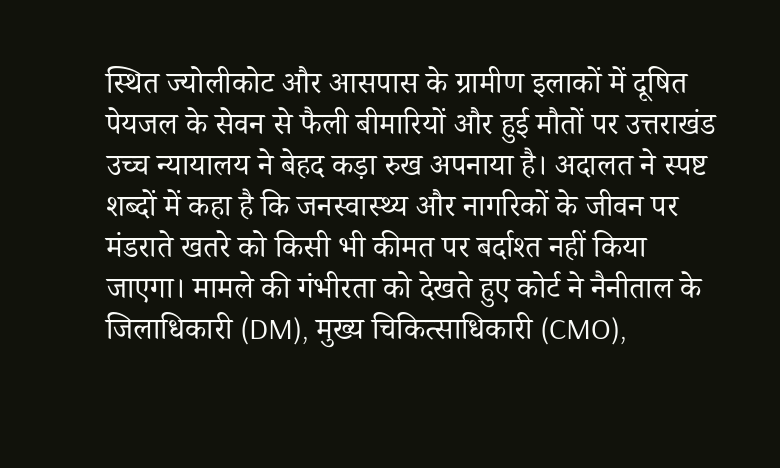स्थित ज्योलीकोट और आसपास के ग्रामीण इलाकों में दूषित पेयजल के सेवन से फैली बीमारियों और हुई मौतों पर उत्तराखंड उच्च न्यायालय ने बेहद कड़ा रुख अपनाया है। अदालत ने स्पष्ट शब्दों में कहा है कि जनस्वास्थ्य और नागरिकों के जीवन पर मंडराते खतरे को किसी भी कीमत पर बर्दाश्त नहीं किया जाएगा। मामले की गंभीरता को देखते हुए कोर्ट ने नैनीताल के जिलाधिकारी (DM), मुख्य चिकित्साधिकारी (CMO),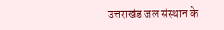उत्तराखंड जल संस्थान के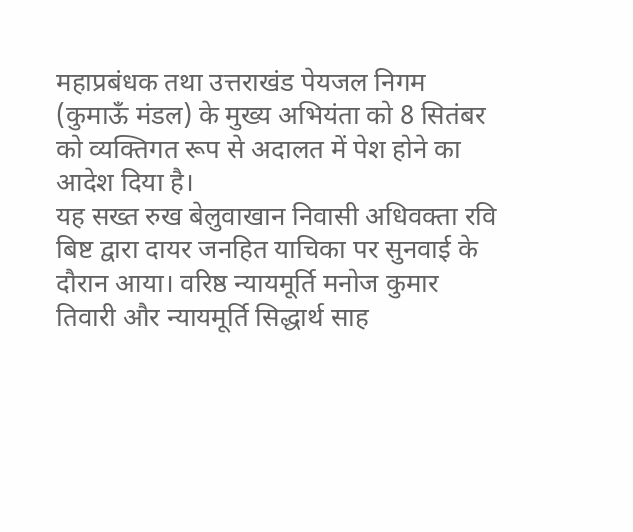महाप्रबंधक तथा उत्तराखंड पेयजल निगम (कुमाऊँ मंडल) के मुख्य अभियंता को 8 सितंबर को व्यक्तिगत रूप से अदालत में पेश होने का आदेश दिया है।
यह सख्त रुख बेलुवाखान निवासी अधिवक्ता रवि बिष्ट द्वारा दायर जनहित याचिका पर सुनवाई के दौरान आया। वरिष्ठ न्यायमूर्ति मनोज कुमार तिवारी और न्यायमूर्ति सिद्धार्थ साह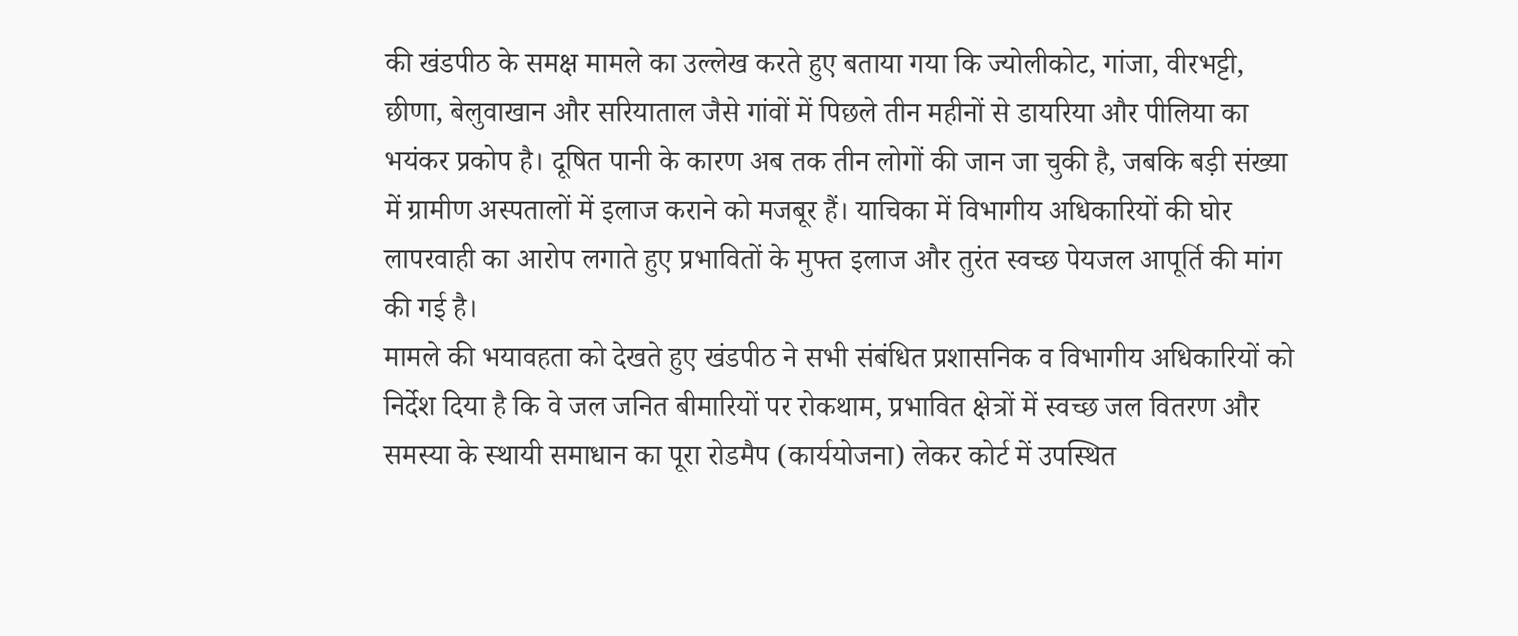की खंडपीठ के समक्ष मामले का उल्लेख करते हुए बताया गया कि ज्योलीकोट, गांजा, वीरभट्टी, छीणा, बेलुवाखान और सरियाताल जैसे गांवों में पिछले तीन महीनों से डायरिया और पीलिया का भयंकर प्रकोप है। दूषित पानी के कारण अब तक तीन लोगों की जान जा चुकी है, जबकि बड़ी संख्या में ग्रामीण अस्पतालों में इलाज कराने को मजबूर हैं। याचिका में विभागीय अधिकारियों की घोर लापरवाही का आरोप लगाते हुए प्रभावितों के मुफ्त इलाज और तुरंत स्वच्छ पेयजल आपूर्ति की मांग की गई है।
मामले की भयावहता को देखते हुए खंडपीठ ने सभी संबंधित प्रशासनिक व विभागीय अधिकारियों को निर्देश दिया है कि वे जल जनित बीमारियों पर रोकथाम, प्रभावित क्षेत्रों में स्वच्छ जल वितरण और समस्या के स्थायी समाधान का पूरा रोडमैप (कार्ययोजना) लेकर कोर्ट में उपस्थित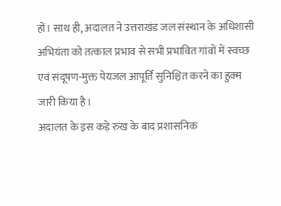हों। साथ ही, अदालत ने उत्तराखंड जल संस्थान के अधिशासी अभियंता को तत्काल प्रभाव से सभी प्रभावित गांवों में स्वच्छ एवं संदूषण-मुक्त पेयजल आपूर्ति सुनिश्चित करने का हुक्म जारी किया है।
अदालत के इस कड़े रुख के बाद प्रशासनिक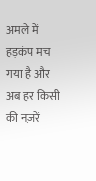अमले में हड़कंप मच गया है और अब हर किसी की नज़रें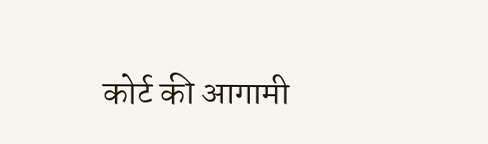कोर्ट की आगामी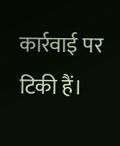कार्रवाई पर टिकी हैं।